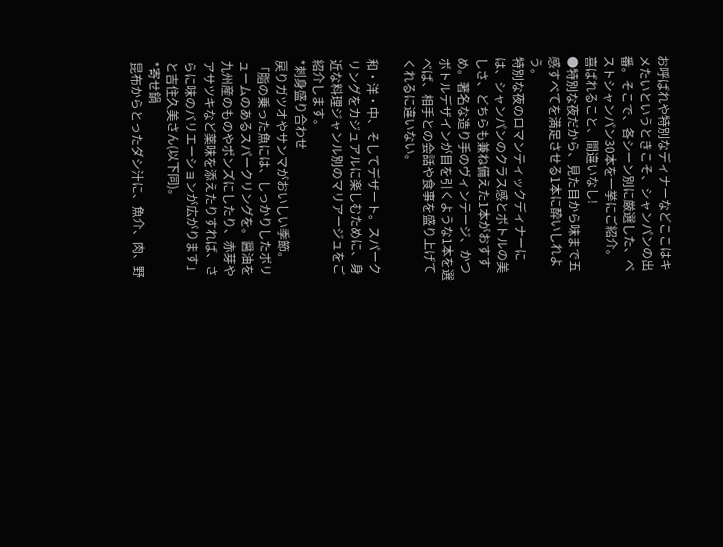お呼ばれや特別なディナーなどここはキメたいというときこそ、シャンパンの出番。そこで、各シーン別に厳選した、ベストシャンパン30本を一挙にご紹介。
喜ばれること、間違いなし!
●特別な夜だから、見た目から味まで五感すべてを満足させる1本に酔いしれよう。
特別な夜のロマンティックディナーには、シャンパンのクラス感とボトルの美しさ、どちらも兼ね備えた1本がおすすめ。著名な造り手のヴィンテージ、かつボトルデザインが目を引くような1本を選べば、相手との会話や食事を盛り上げてくれるに違いない。

和・洋・中、そしてデザート。スパークリングをカジュアルに楽しむために、身近な料理ジャンル別のマリアージュをご紹介します。
*刺身盛り合わせ
戻りガツオやサンマがおいしい季節。「脂の乗った魚には、しっかりしたボリュームのあるスパークリングを。醤油を九州産のものやポンズにしたり、赤芽やアサツキなど薬味を添えたりすれば、さらに味のバリエーションが広がります」と吉住久美さん(以下同)。
*寄せ鍋
昆布からとったダシ汁に、魚介、肉、野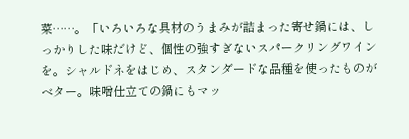菜……。「いろいろな具材のうまみが詰まった寄せ鍋には、しっかりした味だけど、個性の強すぎないスパークリングワインを。シャルドネをはじめ、スタンダードな品種を使ったものがベター。味噌仕立ての鍋にもマッ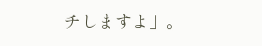チしますよ」。